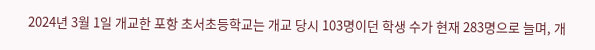2024년 3월 1일 개교한 포항 초서초등학교는 개교 당시 103명이던 학생 수가 현재 283명으로 늘며, 개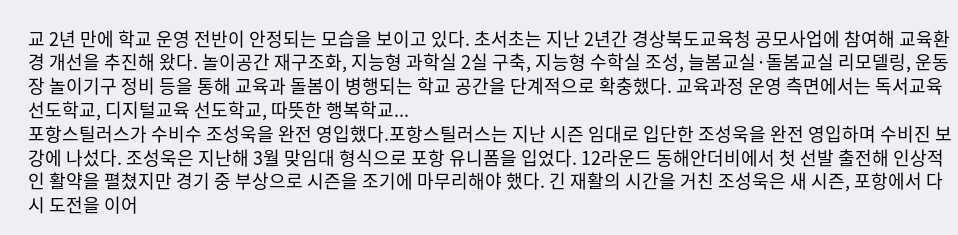교 2년 만에 학교 운영 전반이 안정되는 모습을 보이고 있다. 초서초는 지난 2년간 경상북도교육청 공모사업에 참여해 교육환경 개선을 추진해 왔다. 놀이공간 재구조화, 지능형 과학실 2실 구축, 지능형 수학실 조성, 늘봄교실·돌봄교실 리모델링, 운동장 놀이기구 정비 등을 통해 교육과 돌봄이 병행되는 학교 공간을 단계적으로 확충했다. 교육과정 운영 측면에서는 독서교육 선도학교, 디지털교육 선도학교, 따뜻한 행복학교...
포항스틸러스가 수비수 조성욱을 완전 영입했다.포항스틸러스는 지난 시즌 임대로 입단한 조성욱을 완전 영입하며 수비진 보강에 나섰다. 조성욱은 지난해 3월 맞임대 형식으로 포항 유니폼을 입었다. 12라운드 동해안더비에서 첫 선발 출전해 인상적인 활약을 펼쳤지만 경기 중 부상으로 시즌을 조기에 마무리해야 했다. 긴 재활의 시간을 거친 조성욱은 새 시즌, 포항에서 다시 도전을 이어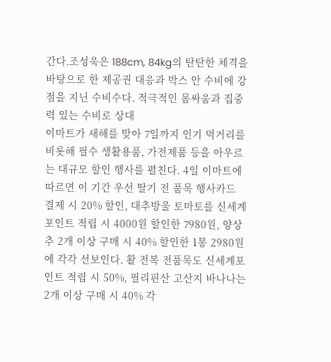간다.조성욱은 188cm, 84kg의 탄탄한 체격을 바탕으로 한 제공권 대응과 박스 안 수비에 강점을 지닌 수비수다. 적극적인 몸싸움과 집중력 있는 수비로 상대
이마트가 새해를 맞아 7일까지 인기 먹거리를 비롯해 필수 생활용품, 가전제품 등을 아우르는 대규모 할인 행사를 펼친다. 4일 이마트에 따르면 이 기간 우선 딸기 전 품목 행사카드 결제 시 20% 할인, 대추방울 토마토를 신세계포인트 적립 시 4000원 할인한 7980원, 양상추 2개 이상 구매 시 40% 할인한 1봉 2980원에 각각 선보인다. 활 전복 전품목도 신세계포인트 적립 시 50%, 필리핀산 고산지 바나나는 2개 이상 구매 시 40% 각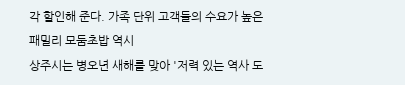각 할인해 준다. 가족 단위 고객들의 수요가 높은 패밀리 모둠초밥 역시
상주시는 병오년 새해를 맞아 '저력 있는 역사 도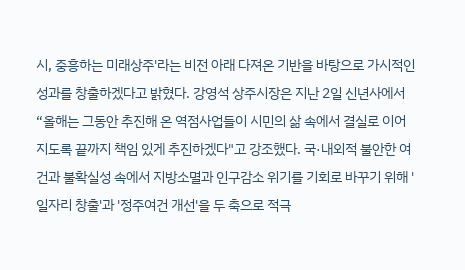시, 중흥하는 미래상주'라는 비전 아래 다져온 기반을 바탕으로 가시적인 성과를 창출하겠다고 밝혔다. 강영석 상주시장은 지난 2일 신년사에서 “올해는 그동안 추진해 온 역점사업들이 시민의 삶 속에서 결실로 이어지도록 끝까지 책임 있게 추진하겠다"고 강조했다. 국·내외적 불안한 여건과 불확실성 속에서 지방소멸과 인구감소 위기를 기회로 바꾸기 위해 '일자리 창출'과 '정주여건 개선'을 두 축으로 적극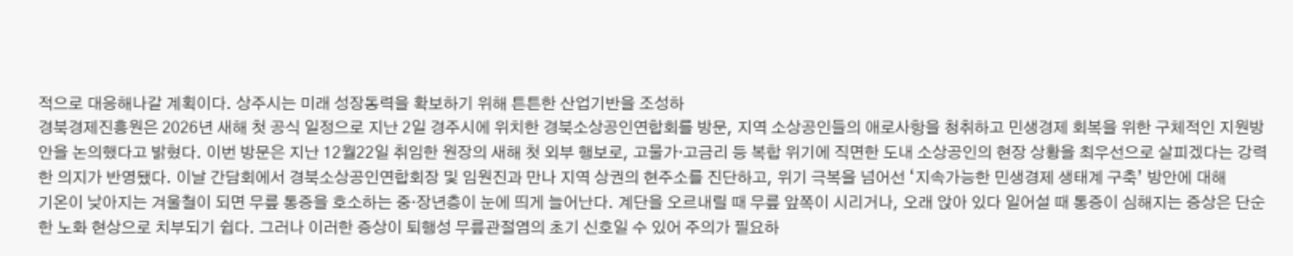적으로 대응해나갈 계획이다. 상주시는 미래 성장동력을 확보하기 위해 튼튼한 산업기반을 조성하
경북경제진흥원은 2026년 새해 첫 공식 일정으로 지난 2일 경주시에 위치한 경북소상공인연합회를 방문, 지역 소상공인들의 애로사항을 청취하고 민생경제 회복을 위한 구체적인 지원방안을 논의했다고 밝혔다. 이번 방문은 지난 12월22일 취임한 원장의 새해 첫 외부 행보로, 고물가·고금리 등 복합 위기에 직면한 도내 소상공인의 현장 상황을 최우선으로 살피겠다는 강력한 의지가 반영됐다. 이날 간담회에서 경북소상공인연합회장 및 임원진과 만나 지역 상권의 현주소를 진단하고, 위기 극복을 넘어선 ‘지속가능한 민생경제 생태계 구축’ 방안에 대해
기온이 낮아지는 겨울철이 되면 무릎 통증을 호소하는 중·장년층이 눈에 띄게 늘어난다. 계단을 오르내릴 때 무릎 앞쪽이 시리거나, 오래 앉아 있다 일어설 때 통증이 심해지는 증상은 단순한 노화 현상으로 치부되기 쉽다. 그러나 이러한 증상이 퇴행성 무릎관절염의 초기 신호일 수 있어 주의가 필요하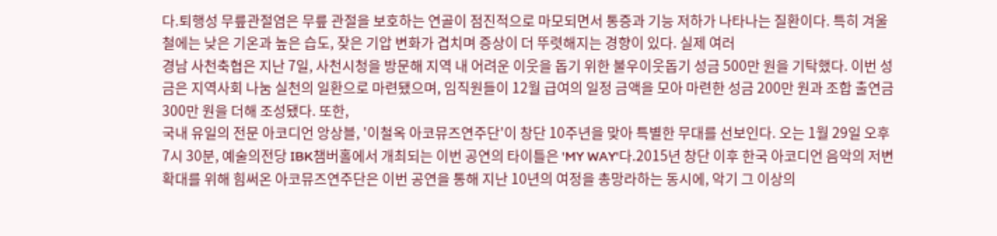다.퇴행성 무릎관절염은 무릎 관절을 보호하는 연골이 점진적으로 마모되면서 통증과 기능 저하가 나타나는 질환이다. 특히 겨울철에는 낮은 기온과 높은 습도, 잦은 기압 변화가 겹치며 증상이 더 뚜렷해지는 경향이 있다. 실제 여러
경남 사천축협은 지난 7일, 사천시청을 방문해 지역 내 어려운 이웃을 돕기 위한 불우이웃돕기 성금 500만 원을 기탁했다. 이번 성금은 지역사회 나눔 실천의 일환으로 마련됐으며, 임직원들이 12월 급여의 일정 금액을 모아 마련한 성금 200만 원과 조합 출연금 300만 원을 더해 조성됐다. 또한,
국내 유일의 전문 아코디언 앙상블, '이철옥 아코뮤즈연주단'이 창단 10주년을 맞아 특별한 무대를 선보인다. 오는 1월 29일 오후 7시 30분, 예술의전당 IBK챔버홀에서 개최되는 이번 공연의 타이틀은 'MY WAY'다.2015년 창단 이후 한국 아코디언 음악의 저변 확대를 위해 힘써온 아코뮤즈연주단은 이번 공연을 통해 지난 10년의 여정을 총망라하는 동시에, 악기 그 이상의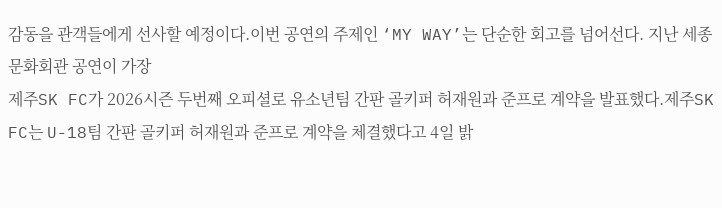감동을 관객들에게 선사할 예정이다.이번 공연의 주제인 ‘MY WAY’는 단순한 회고를 넘어선다. 지난 세종문화회관 공연이 가장
제주SK FC가 2026시즌 두번째 오피셜로 유소년팀 간판 골키퍼 허재원과 준프로 계약을 발표했다.제주SK FC는 U-18팀 간판 골키퍼 허재원과 준프로 계약을 체결했다고 4일 밝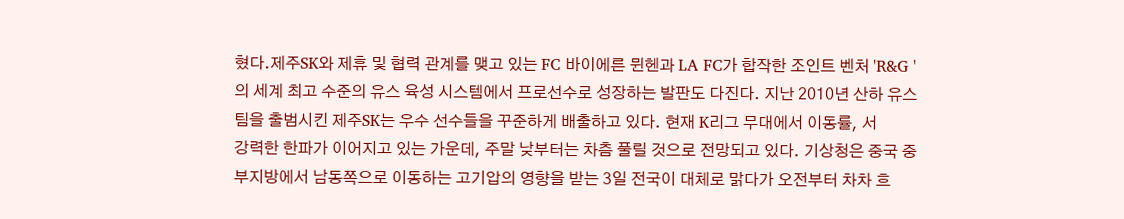혔다.제주SK와 제휴 및 협력 관계를 맺고 있는 FC 바이에른 뮌헨과 LA FC가 합작한 조인트 벤처 'R&G '의 세계 최고 수준의 유스 육성 시스템에서 프로선수로 성장하는 발판도 다진다. 지난 2010년 산하 유스팀을 출범시킨 제주SK는 우수 선수들을 꾸준하게 배출하고 있다. 현재 K리그 무대에서 이동률, 서
강력한 한파가 이어지고 있는 가운데, 주말 낮부터는 차츰 풀릴 것으로 전망되고 있다. 기상청은 중국 중부지방에서 남동쪽으로 이동하는 고기압의 영향을 받는 3일 전국이 대체로 맑다가 오전부터 차차 흐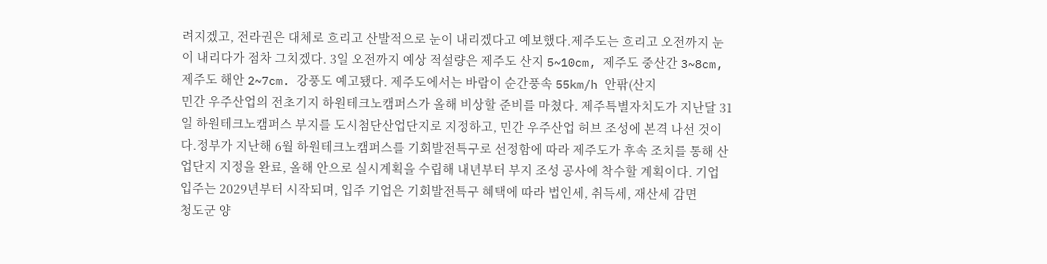려지겠고, 전라권은 대체로 흐리고 산발적으로 눈이 내리겠다고 예보했다.제주도는 흐리고 오전까지 눈이 내리다가 점차 그치겠다. 3일 오전까지 예상 적설량은 제주도 산지 5~10cm, 제주도 중산간 3~8cm, 제주도 해안 2~7cm. 강풍도 예고됐다. 제주도에서는 바람이 순간풍속 55km/h 안팎(산지
민간 우주산업의 전초기지 하원테크노캠퍼스가 올해 비상할 준비를 마쳤다. 제주특별자치도가 지난달 31일 하원테크노캠퍼스 부지를 도시첨단산업단지로 지정하고, 민간 우주산업 허브 조성에 본격 나선 것이다.정부가 지난해 6월 하원테크노캠퍼스를 기회발전특구로 선정함에 따라 제주도가 후속 조치를 통해 산업단지 지정을 완료, 올해 안으로 실시계획을 수립해 내년부터 부지 조성 공사에 착수할 계획이다. 기업 입주는 2029년부터 시작되며, 입주 기업은 기회발전특구 혜택에 따라 법인세, 취득세, 재산세 감면
청도군 양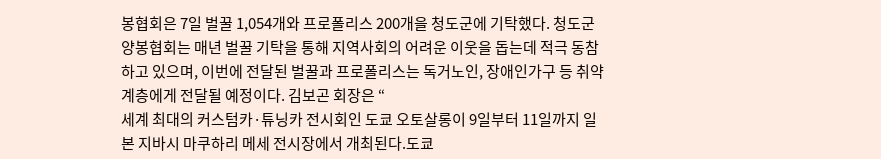봉협회은 7일 벌꿀 1,054개와 프로폴리스 200개을 청도군에 기탁했다. 청도군 양봉협회는 매년 벌꿀 기탁을 통해 지역사회의 어려운 이웃을 돕는데 적극 동참하고 있으며, 이번에 전달된 벌꿀과 프로폴리스는 독거노인, 장애인가구 등 취약계층에게 전달될 예정이다. 김보곤 회장은 “
세계 최대의 커스텀카·튜닝카 전시회인 도쿄 오토살롱이 9일부터 11일까지 일본 지바시 마쿠하리 메세 전시장에서 개최된다.도쿄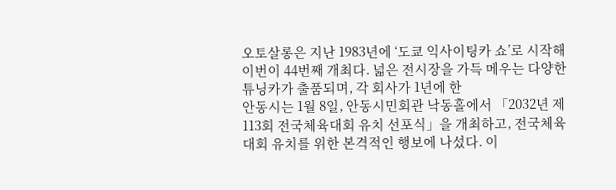오토살롱은 지난 1983년에 ‘도쿄 익사이팅카 쇼’로 시작해 이번이 44번째 개최다. 넓은 전시장을 가득 메우는 다양한 튜닝카가 출품되며, 각 회사가 1년에 한
안동시는 1월 8일, 안동시민회관 낙동홀에서 「2032년 제113회 전국체육대회 유치 선포식」을 개최하고, 전국체육대회 유치를 위한 본격적인 행보에 나섰다. 이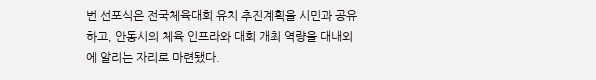번 선포식은 전국체육대회 유치 추진계획을 시민과 공유하고, 안동시의 체육 인프라와 대회 개최 역량을 대내외에 알리는 자리로 마련됐다.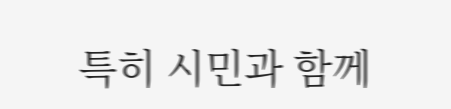특히 시민과 함께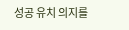성공 유치 의지를